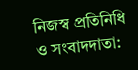নিজস্ব প্রতিনিধি ও সংবাদদাতা: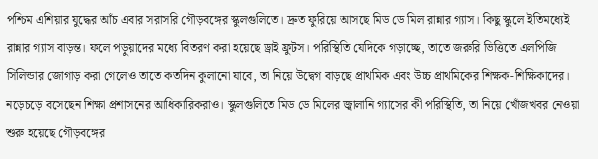পশ্চিম এশিয়ার যুদ্ধের আঁচ এবার সরাসরি গৌড়বঙ্গের স্কুলগুলিতে। দ্রুত ফুরিয়ে আসছে মিড ডে মিল রান্নার গ্যাস। কিছু স্কুলে ইতিমধ্যেই রান্নার গ্যাস বাড়ন্ত। ফলে পড়ুয়াদের মধ্যে বিতরণ করা হয়েছে ড্রাই ফ্রুটস। পরিস্থিতি যেদিকে গড়াচ্ছে, তাতে জরুরি ভিত্তিতে এলপিজি সিলিন্ডার জোগাড় করা গেলেও তাতে কতদিন কুলানো যাবে, তা নিয়ে উদ্বেগ বাড়ছে প্রাথমিক এবং উচ্চ প্রাথমিকের শিক্ষক-শিক্ষিকাদের। নড়েচড়ে বসেছেন শিক্ষা প্রশাসনের আধিকারিকরাও। স্কুলগুলিতে মিড ডে মিলের জ্বালানি গ্যাসের কী পরিস্থিতি, তা নিয়ে খোঁজখবর নেওয়া শুরু হয়েছে গৌড়বঙ্গের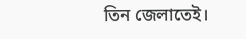তিন জেলাতেই।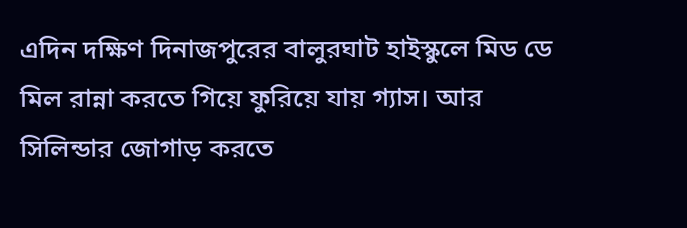এদিন দক্ষিণ দিনাজপুরের বালুরঘাট হাইস্কুলে মিড ডে মিল রান্না করতে গিয়ে ফুরিয়ে যায় গ্যাস। আর সিলিন্ডার জোগাড় করতে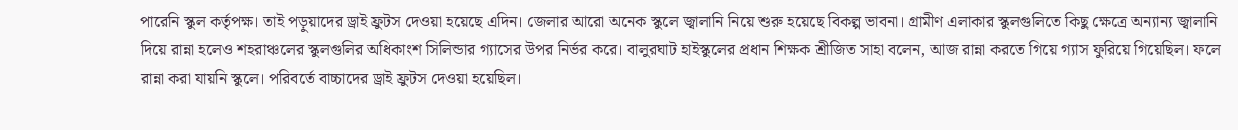পারেনি স্কুল কর্তৃপক্ষ। তাই পড়ুয়াদের ড্রাই ফ্রুটস দেওয়া হয়েছে এদিন। জেলার আরো অনেক স্কুলে জ্বালানি নিয়ে শুরু হয়েছে বিকল্প ভাবনা। গ্রামীণ এলাকার স্কুলগুলিতে কিছু ক্ষেত্রে অন্যান্য জ্বালানি দিয়ে রান্না হলেও শহরাঞ্চলের স্কুলগুলির অধিকাংশ সিলিন্ডার গ্যাসের উপর নির্ভর করে। বালুরঘাট হাইস্কুলের প্রধান শিক্ষক শ্রীজিত সাহা বলেন, আজ রান্না করতে গিয়ে গ্যাস ফুরিয়ে গিয়েছিল। ফলে রান্না করা যায়নি স্কুলে। পরিবর্তে বাচ্চাদের ড্রাই ফ্রুটস দেওয়া হয়েছিল।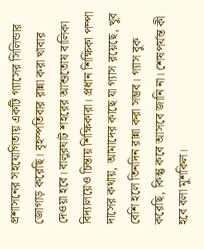প্রশাসনের সহযোগিতায় একটি গ্যাসের সিলিন্ডার জোগাড় করেছি। বৃহস্পতিবার রান্না করা খাবার দেওয়া হবে। বালুরঘাট শহরের আশুতোষ বালিকা বিদ্যালয়েও চিন্তায় শিক্ষিকারা। প্রধান শিক্ষিকা পম্পা দাসের কথায়, আমাদের কাছে যা গ্যাস রয়েছে, খুব বেশি হলে তিনদিন রান্না করা সম্ভব। গ্যাস বুক করেছি, কিন্তু কবে আসবে জানি না। শেষপর্যন্ত কী হবে বলা মুশকিল।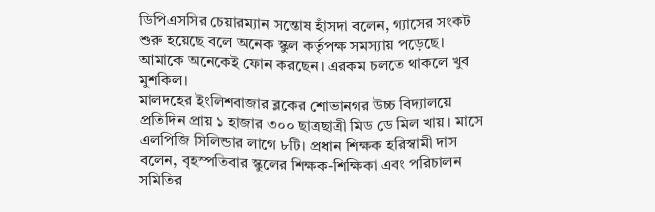ডিপিএসসির চেয়ারম্যান সন্তোষ হাঁসদা বলেন, গ্যাসের সংকট শুরু হয়েছে বলে অনেক স্কুল কর্তৃপক্ষ সমস্যায় পড়েছে। আমাকে অনেকেই ফোন করছেন। এরকম চলতে থাকলে খুব মুশকিল।
মালদহের ইংলিশবাজার ব্লকের শোভানগর উচ্চ বিদ্যালয়ে প্রতিদিন প্রায় ১ হাজার ৩০০ ছাত্রছাত্রী মিড ডে মিল খায়। মাসে এলপিজি সিলিন্ডার লাগে ৮টি। প্রধান শিক্ষক হরিস্বামী দাস বলেন, বৃহস্পতিবার স্কুলের শিক্ষক-শিক্ষিকা এবং পরিচালন সমিতির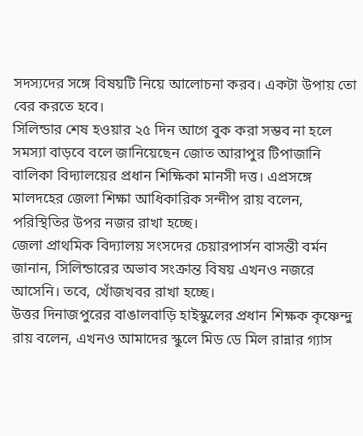সদস্যদের সঙ্গে বিষয়টি নিয়ে আলোচনা করব। একটা উপায় তো বের করতে হবে।
সিলিন্ডার শেষ হওয়ার ২৫ দিন আগে বুক করা সম্ভব না হলে সমস্যা বাড়বে বলে জানিয়েছেন জোত আরাপুর টিপাজানি বালিকা বিদ্যালয়ের প্রধান শিক্ষিকা মানসী দত্ত। এপ্রসঙ্গে মালদহের জেলা শিক্ষা আধিকারিক সন্দীপ রায় বলেন, পরিস্থিতির উপর নজর রাখা হচ্ছে।
জেলা প্রাথমিক বিদ্যালয় সংসদের চেয়ারপার্সন বাসন্তী বর্মন জানান, সিলিন্ডারের অভাব সংক্রান্ত বিষয় এখনও নজরে আসেনি। তবে, খোঁজখবর রাখা হচ্ছে।
উত্তর দিনাজপুরের বাঙালবাড়ি হাইস্কুলের প্রধান শিক্ষক কৃষ্ণেন্দু রায় বলেন, এখনও আমাদের স্কুলে মিড ডে মিল রান্নার গ্যাস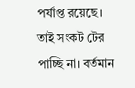পর্যাপ্ত রয়েছে। তাই সংকট টের পাচ্ছি না। বর্তমান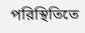পরিস্থিতিতে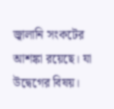জ্বালানি সংকটের আশঙ্কা রয়েছে। যা উদ্বেগের বিষয়।